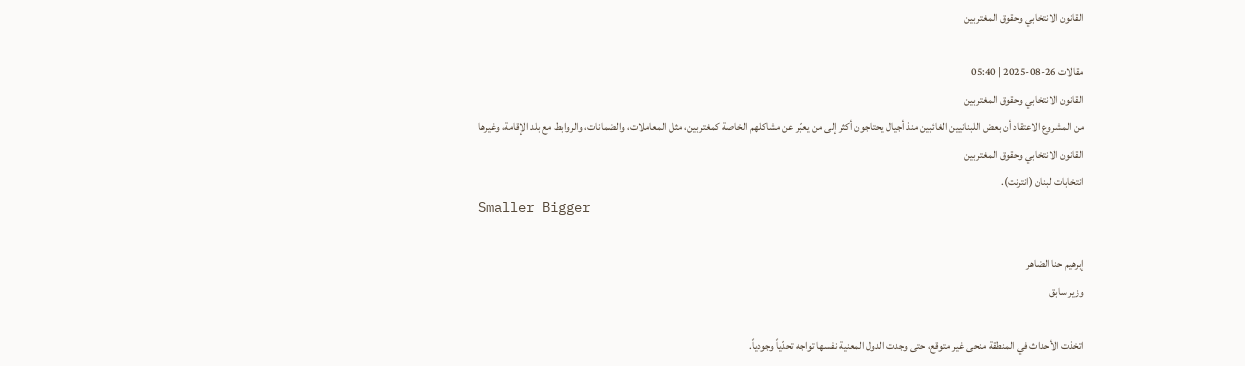القانون الانتخابي وحقوق المغتربين

مقالات 26-08-2025 | 05:40
القانون الانتخابي وحقوق المغتربين
من المشروع الاعتقاد أن بعض اللبنانيين الغائبين منذ أجيال يحتاجون أكثر إلى من يعبّر عن مشاكلهم الخاصة كمغتربين، مثل المعاملات، والضمانات، والروابط مع بلد الإقامة، وغيرها
القانون الانتخابي وحقوق المغتربين
انتخابات لبنان (انترنت).
Smaller Bigger

إبرهيم حنا الضاهر
وزير سابق

اتخذت الأحداث في المنطقة منحى غير متوقع، حتى وجدت الدول المعنية نفسها تواجه تحدّياً وجودياً.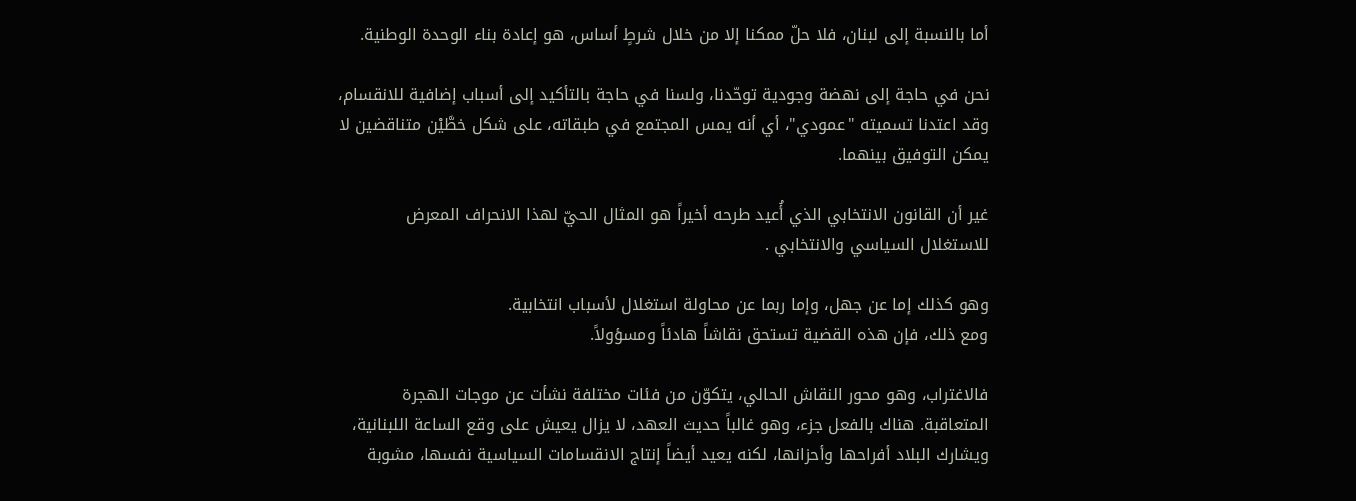أما بالنسبة إلى لبنان، فلا حلّ ممكنا إلا من خلال شرطٍ أساس، هو إعادة بناء الوحدة الوطنية.

نحن في حاجة إلى نهضة وجودية توحّدنا، ولسنا في حاجة بالتأكيد إلى أسباب إضافية للانقسام، وقد اعتدنا تسميته "عمودي"، أي أنه يمس المجتمع في طبقاته، على شكل خطَّيْن متناقضين لا يمكن التوفيق بينهما.

غير أن القانون الانتخابي الذي أُعيد طرحه أخيراً هو المثال الحيّ لهذا الانحراف المعرض للاستغلال السياسي والانتخابي .

وهو كذلك إما عن جهل، وإما ربما عن محاولة استغلال لأسباب انتخابية.
ومع ذلك، فإن هذه القضية تستحق نقاشاً هادئاً ومسؤولاً.

فالاغتراب، وهو محور النقاش الحالي، يتكوّن من فئات مختلفة نشأت عن موجات الهجرة المتعاقبة. هناك بالفعل جزء، وهو غالباً حديث العهد، لا يزال يعيش على وقع الساعة اللبنانية، ويشارك البلاد أفراحها وأحزانها، لكنه يعيد أيضاً إنتاج الانقسامات السياسية نفسها، مشوبة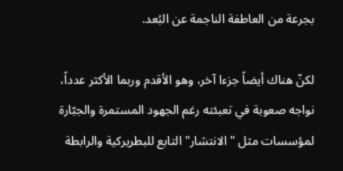بجرعة من العاطفة الناجمة عن البُعد.

لكنّ هناك أيضاً جزءا آخر، وهو الأقدم وربما الأكثر عدداً، نواجه صعوبة في تعبئته رغم الجهود المستمرة والجبّارة لمؤسسات مثل "الانتشار" التابع للبطريركية والرابطة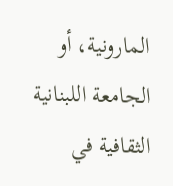المارونية، أو الجامعة اللبنانية الثقافية في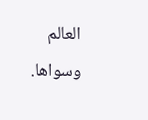العالم وسواها.